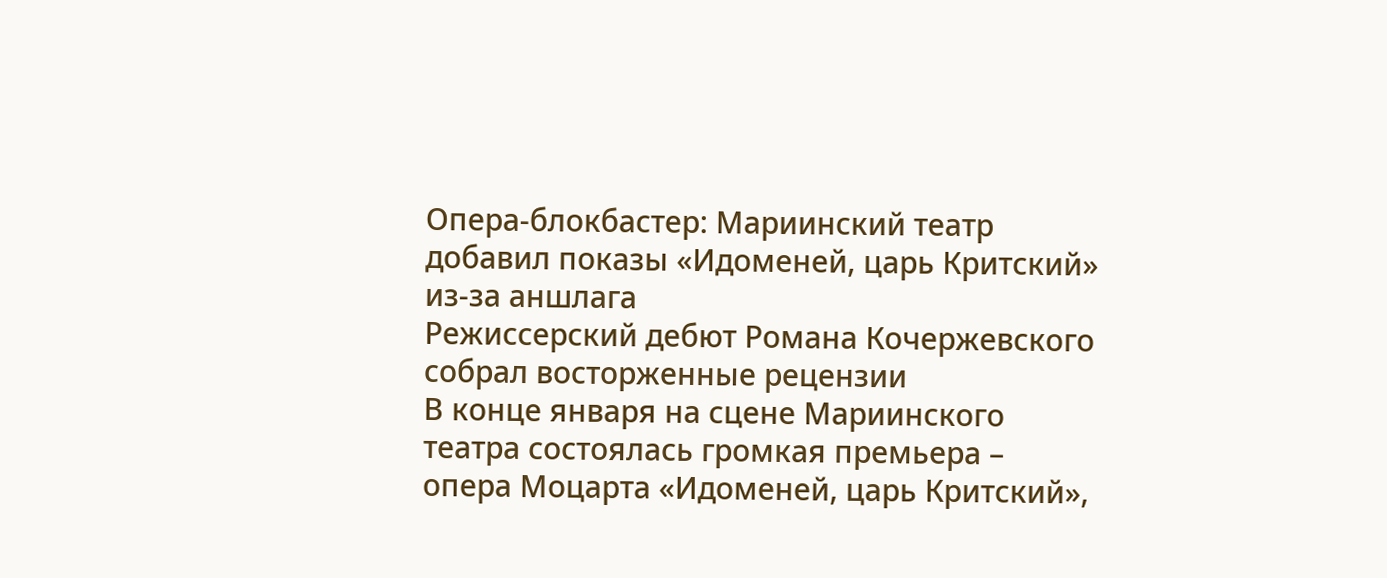Опера-блокбастер: Мариинский театр добавил показы «Идоменей, царь Критский» из-за аншлага
Режиссерский дебют Романа Кочержевского собрал восторженные рецензии
В конце января на сцене Мариинского театра состоялась громкая премьера – опера Моцарта «Идоменей, царь Критский»,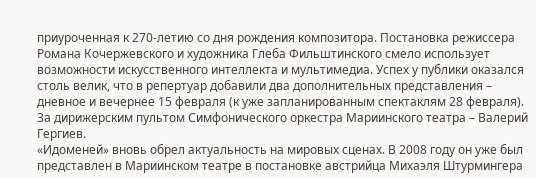приуроченная к 270-летию со дня рождения композитора. Постановка режиссера Романа Кочержевского и художника Глеба Фильштинского смело использует возможности искусственного интеллекта и мультимедиа. Успех у публики оказался столь велик, что в репертуар добавили два дополнительных представления – дневное и вечернее 15 февраля (к уже запланированным спектаклям 28 февраля). За дирижерским пультом Симфонического оркестра Мариинского театра – Валерий Гергиев.
«Идоменей» вновь обрел актуальность на мировых сценах. В 2008 году он уже был представлен в Мариинском театре в постановке австрийца Михаэля Штурмингера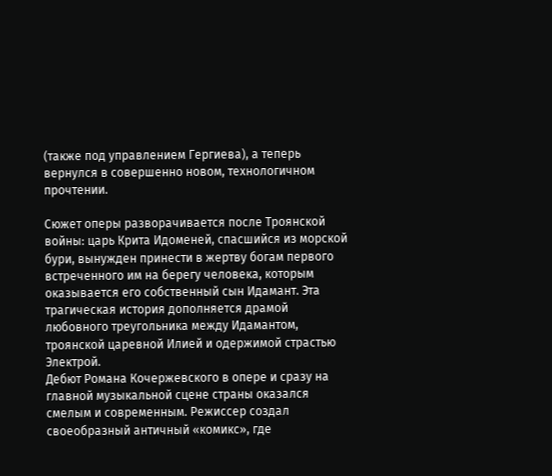(также под управлением Гергиева), а теперь вернулся в совершенно новом, технологичном прочтении.

Сюжет оперы разворачивается после Троянской войны: царь Крита Идоменей, спасшийся из морской бури, вынужден принести в жертву богам первого встреченного им на берегу человека, которым оказывается его собственный сын Идамант. Эта трагическая история дополняется драмой любовного треугольника между Идамантом, троянской царевной Илией и одержимой страстью Электрой.
Дебют Романа Кочержевского в опере и сразу на главной музыкальной сцене страны оказался смелым и современным. Режиссер создал своеобразный античный «комикс», где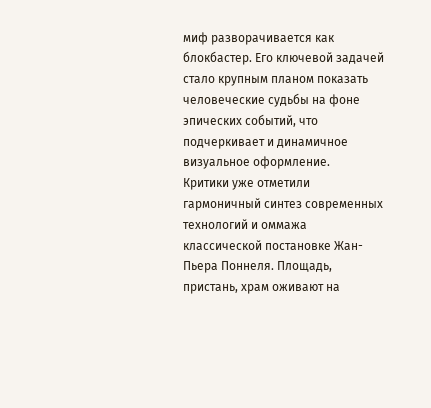миф разворачивается как блокбастер. Его ключевой задачей стало крупным планом показать человеческие судьбы на фоне эпических событий, что подчеркивает и динамичное визуальное оформление.
Критики уже отметили гармоничный синтез современных технологий и оммажа классической постановке Жан-Пьера Поннеля. Площадь, пристань, храм оживают на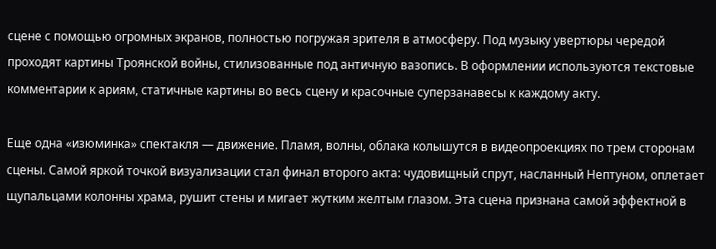сцене с помощью огромных экранов, полностью погружая зрителя в атмосферу. Под музыку увертюры чередой проходят картины Троянской войны, стилизованные под античную вазопись. В оформлении используются текстовые комментарии к ариям, статичные картины во весь сцену и красочные суперзанавесы к каждому акту.

Еще одна «изюминка» спектакля — движение. Пламя, волны, облака колышутся в видеопроекциях по трем сторонам сцены. Самой яркой точкой визуализации стал финал второго акта: чудовищный спрут, насланный Нептуном, оплетает щупальцами колонны храма, рушит стены и мигает жутким желтым глазом. Эта сцена признана самой эффектной в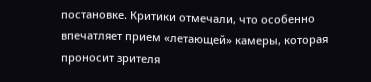постановке. Критики отмечали, что особенно впечатляет прием «летающей» камеры, которая проносит зрителя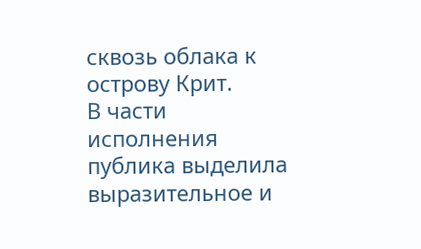сквозь облака к острову Крит.
В части исполнения публика выделила выразительное и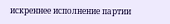искреннее исполнение партии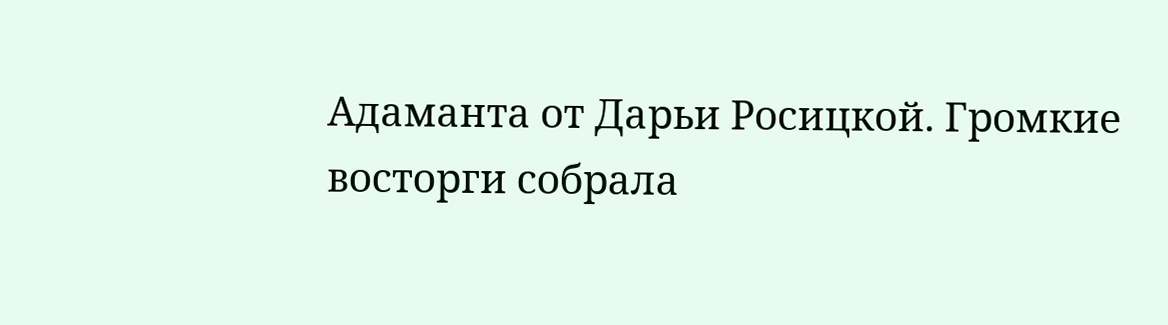Адаманта от Дарьи Росицкой. Громкие восторги собрала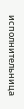исполнительница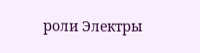роли Электры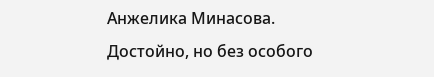Анжелика Минасова. Достойно, но без особого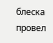блеска провел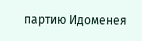партию Идоменея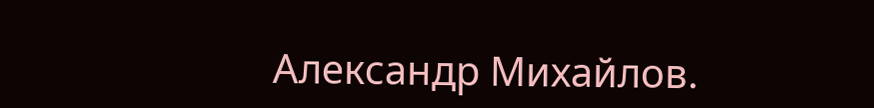Александр Михайлов.